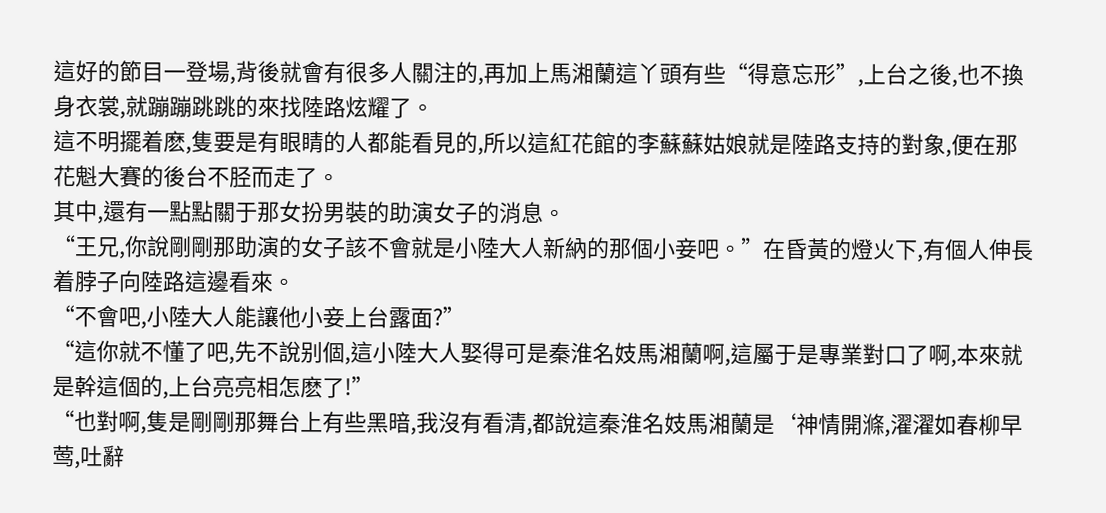這好的節目一登場,背後就會有很多人關注的,再加上馬湘蘭這丫頭有些“得意忘形”,上台之後,也不換身衣裳,就蹦蹦跳跳的來找陸路炫耀了。
這不明擺着麽,隻要是有眼睛的人都能看見的,所以這紅花館的李蘇蘇姑娘就是陸路支持的對象,便在那花魁大賽的後台不胫而走了。
其中,還有一點點關于那女扮男裝的助演女子的消息。
“王兄,你說剛剛那助演的女子該不會就是小陸大人新納的那個小妾吧。”在昏黃的燈火下,有個人伸長着脖子向陸路這邊看來。
“不會吧,小陸大人能讓他小妾上台露面?”
“這你就不懂了吧,先不說别個,這小陸大人娶得可是秦淮名妓馬湘蘭啊,這屬于是專業對口了啊,本來就是幹這個的,上台亮亮相怎麽了!”
“也對啊,隻是剛剛那舞台上有些黑暗,我沒有看清,都說這秦淮名妓馬湘蘭是‘神情開滌,濯濯如春柳早莺,吐辭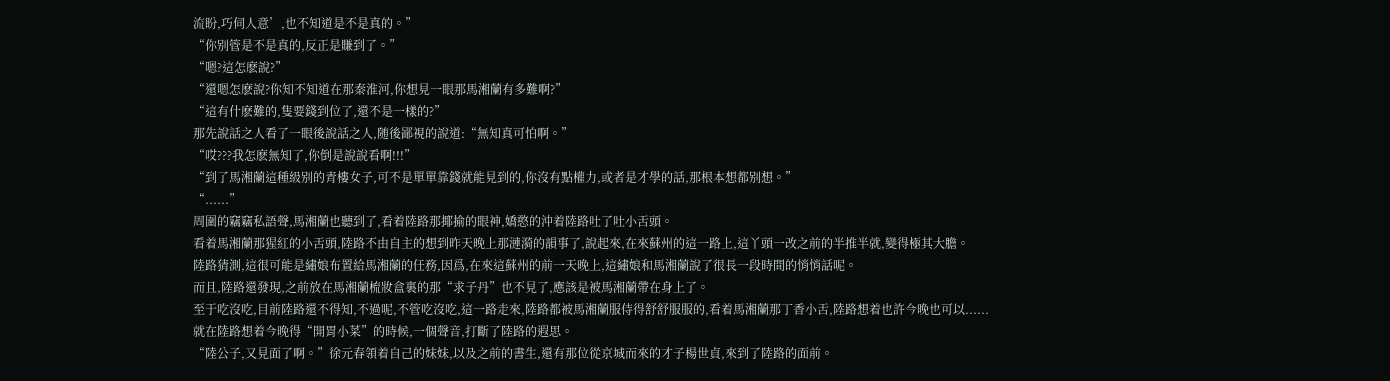流盼,巧伺人意’,也不知道是不是真的。”
“你别管是不是真的,反正是賺到了。”
“嗯?這怎麽說?”
“還嗯怎麽說?你知不知道在那秦淮河,你想見一眼那馬湘蘭有多難啊?”
“這有什麽難的,隻要錢到位了,還不是一樣的?”
那先說話之人看了一眼後說話之人,随後鄙視的說道:“無知真可怕啊。”
“哎???我怎麽無知了,你倒是說說看啊!!!”
“到了馬湘蘭這種級别的青樓女子,可不是單單靠錢就能見到的,你沒有點權力,或者是才學的話,那根本想都别想。”
“......”
周圍的竊竊私語聲,馬湘蘭也聽到了,看着陸路那揶揄的眼神,嬌憨的沖着陸路吐了吐小舌頭。
看着馬湘蘭那猩紅的小舌頭,陸路不由自主的想到昨天晚上那漣漪的韻事了,說起來,在來蘇州的這一路上,這丫頭一改之前的半推半就,變得極其大膽。
陸路猜測,這很可能是繡娘布置給馬湘蘭的任務,因爲,在來這蘇州的前一天晚上,這繡娘和馬湘蘭說了很長一段時間的悄悄話呢。
而且,陸路還發現,之前放在馬湘蘭梳妝盒裏的那“求子丹”也不見了,應該是被馬湘蘭帶在身上了。
至于吃沒吃,目前陸路還不得知,不過呢,不管吃沒吃,這一路走來,陸路都被馬湘蘭服侍得舒舒服服的,看着馬湘蘭那丁香小舌,陸路想着也許今晚也可以......
就在陸路想着今晚得“開胃小菜”的時候,一個聲音,打斷了陸路的遐思。
“陸公子,又見面了啊。”徐元春領着自己的妹妹,以及之前的書生,還有那位從京城而來的才子楊世貞,來到了陸路的面前。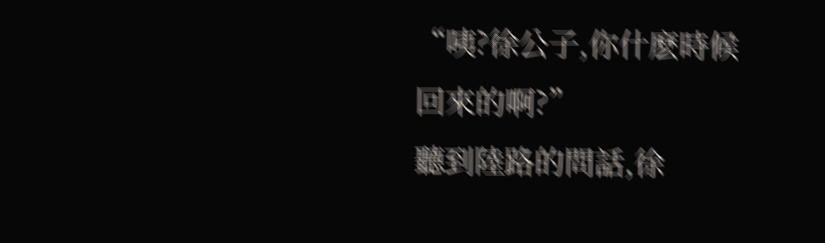“咦?徐公子,你什麽時候回來的啊?”
聽到陸路的問話,徐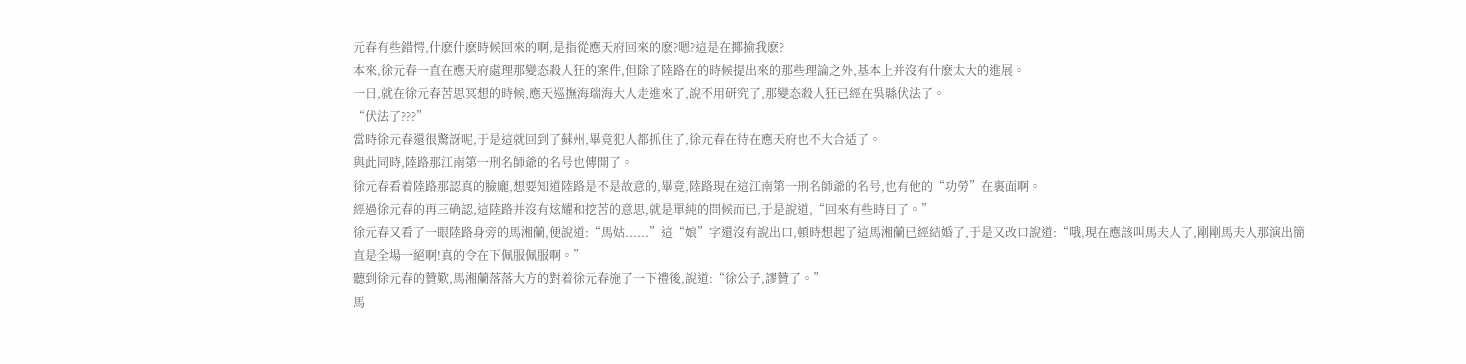元春有些錯愕,什麽什麽時候回來的啊,是指從應天府回來的麽?嗯?這是在揶揄我麽?
本來,徐元春一直在應天府處理那變态殺人狂的案件,但除了陸路在的時候提出來的那些理論之外,基本上并沒有什麽太大的進展。
一日,就在徐元春苦思冥想的時候,應天巡撫海瑞海大人走進來了,說不用研究了,那變态殺人狂已經在吳縣伏法了。
“伏法了???”
當時徐元春還很驚訝呢,于是這就回到了蘇州,畢竟犯人都抓住了,徐元春在待在應天府也不大合适了。
與此同時,陸路那江南第一刑名師爺的名号也傳開了。
徐元春看着陸路那認真的臉龐,想要知道陸路是不是故意的,畢竟,陸路現在這江南第一刑名師爺的名号,也有他的“功勞”在裏面啊。
經過徐元春的再三确認,這陸路并沒有炫耀和挖苦的意思,就是單純的問候而已,于是說道,“回來有些時日了。”
徐元春又看了一眼陸路身旁的馬湘蘭,便說道:“馬姑......”這“娘”字還沒有說出口,頓時想起了這馬湘蘭已經結婚了,于是又改口說道:“哦,現在應該叫馬夫人了,剛剛馬夫人那演出簡直是全場一絕啊!真的令在下佩服佩服啊。”
聽到徐元春的贊歎,馬湘蘭落落大方的對着徐元春施了一下禮後,說道:“徐公子,謬贊了。”
馬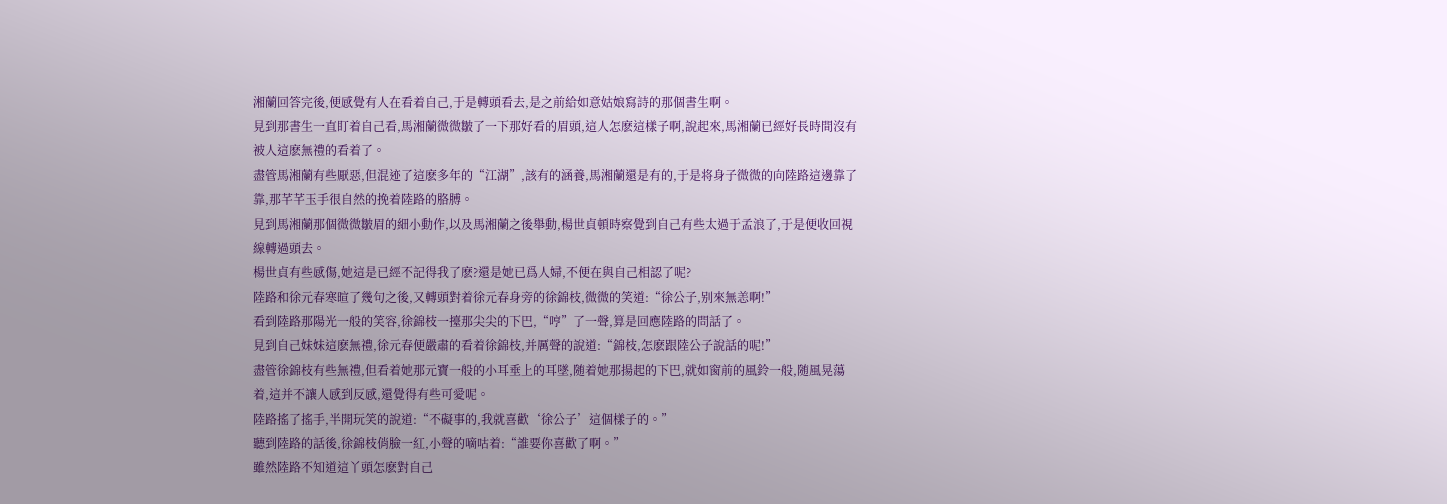湘蘭回答完後,便感覺有人在看着自己,于是轉頭看去,是之前給如意姑娘寫詩的那個書生啊。
見到那書生一直盯着自己看,馬湘蘭微微皺了一下那好看的眉頭,這人怎麽這樣子啊,說起來,馬湘蘭已經好長時間沒有被人這麽無禮的看着了。
盡管馬湘蘭有些厭惡,但混迹了這麽多年的“江湖”,該有的涵養,馬湘蘭還是有的,于是将身子微微的向陸路這邊靠了靠,那芊芊玉手很自然的挽着陸路的胳膊。
見到馬湘蘭那個微微皺眉的細小動作,以及馬湘蘭之後舉動,楊世貞頓時察覺到自己有些太過于孟浪了,于是便收回視線轉過頭去。
楊世貞有些感傷,她這是已經不記得我了麽?還是她已爲人婦,不便在與自己相認了呢?
陸路和徐元春寒暄了幾句之後,又轉頭對着徐元春身旁的徐錦枝,微微的笑道:“徐公子,别來無恙啊!”
看到陸路那陽光一般的笑容,徐錦枝一擡那尖尖的下巴,“哼”了一聲,算是回應陸路的問話了。
見到自己妹妹這麽無禮,徐元春便嚴肅的看着徐錦枝,并厲聲的說道:“錦枝,怎麽跟陸公子說話的呢!”
盡管徐錦枝有些無禮,但看着她那元寶一般的小耳垂上的耳墜,随着她那揚起的下巴,就如窗前的風鈴一般,随風晃蕩着,這并不讓人感到反感,還覺得有些可愛呢。
陸路搖了搖手,半開玩笑的說道:“不礙事的,我就喜歡‘徐公子’這個樣子的。”
聽到陸路的話後,徐錦枝俏臉一紅,小聲的嘀咕着:“誰要你喜歡了啊。”
雖然陸路不知道這丫頭怎麽對自己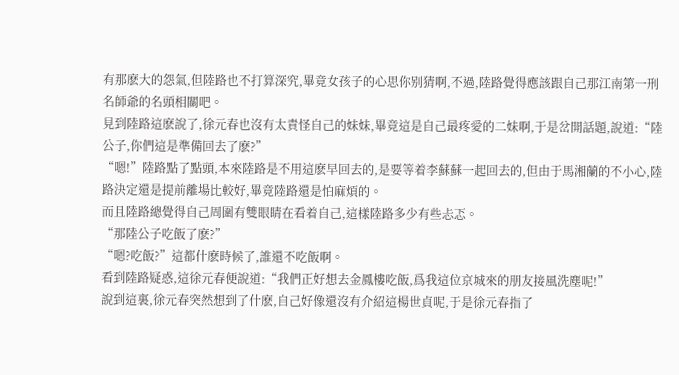有那麽大的怨氣,但陸路也不打算深究,畢竟女孩子的心思你别猜啊,不過,陸路覺得應該跟自己那江南第一刑名師爺的名頭相關吧。
見到陸路這麽說了,徐元春也沒有太責怪自己的妹妹,畢竟這是自己最疼愛的二妹啊,于是岔開話題,說道:“陸公子,你們這是準備回去了麽?”
“嗯!”陸路點了點頭,本來陸路是不用這麽早回去的,是要等着李蘇蘇一起回去的,但由于馬湘蘭的不小心,陸路決定還是提前離場比較好,畢竟陸路還是怕麻煩的。
而且陸路總覺得自己周圍有雙眼睛在看着自己,這樣陸路多少有些忐忑。
“那陸公子吃飯了麽?”
“嗯?吃飯?”這都什麽時候了,誰還不吃飯啊。
看到陸路疑惑,這徐元春便說道:“我們正好想去金鳳樓吃飯,爲我這位京城來的朋友接風洗塵呢!”
說到這裏,徐元春突然想到了什麽,自己好像還沒有介紹這楊世貞呢,于是徐元春指了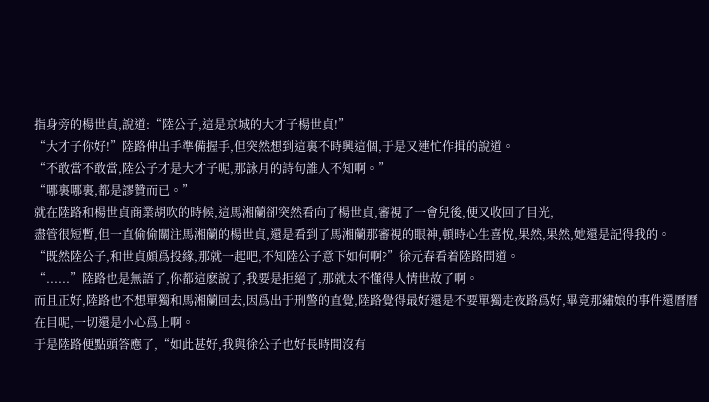指身旁的楊世貞,說道:“陸公子,這是京城的大才子楊世貞!”
“大才子你好!”陸路伸出手準備握手,但突然想到這裏不時興這個,于是又連忙作揖的說道。
“不敢當不敢當,陸公子才是大才子呢,那詠月的詩句誰人不知啊。”
“哪裏哪裏,都是謬贊而已。”
就在陸路和楊世貞商業胡吹的時候,這馬湘蘭卻突然看向了楊世貞,審視了一會兒後,便又收回了目光,
盡管很短暫,但一直偷偷關注馬湘蘭的楊世貞,還是看到了馬湘蘭那審視的眼神,頓時心生喜悅,果然,果然,她還是記得我的。
“既然陸公子,和世貞頗爲投緣,那就一起吧,不知陸公子意下如何啊?”徐元春看着陸路問道。
“......”陸路也是無語了,你都這麽說了,我要是拒絕了,那就太不懂得人情世故了啊。
而且正好,陸路也不想單獨和馬湘蘭回去,因爲出于刑警的直覺,陸路覺得最好還是不要單獨走夜路爲好,畢竟那繡娘的事件還曆曆在目呢,一切還是小心爲上啊。
于是陸路便點頭答應了,“如此甚好,我與徐公子也好長時間沒有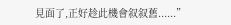見面了,正好趁此機會叙叙舊......”